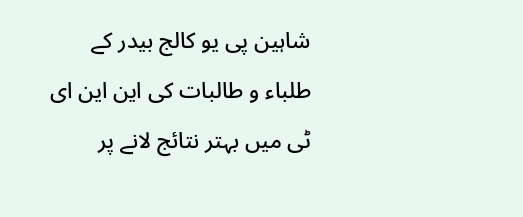شاہین پی یو کالج بیدر کے طلباء و طالبات کی این این ای ٹی میں بہتر نتائج لانے پر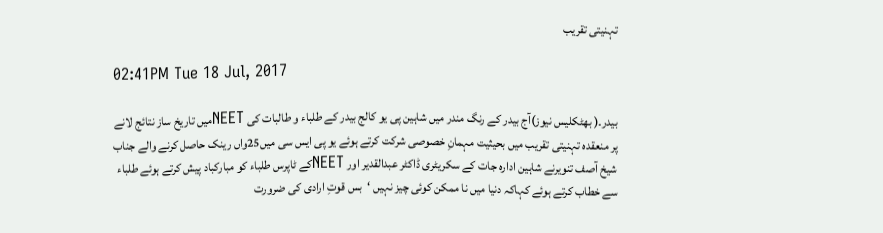تہنیتی تقریب

02:41PM Tue 18 Jul, 2017

بیدر۔( بھٹکلیس نیوز)آج بیدر کے رنگ مندر میں شاہین پی یو کالج بیدر کے طلباء و طالبات کی NEETمیں تاریخ ساز نتائج لانے پر منعقدہ تہنیتی تقریب میں بحیثیت مہمانِ خصوصی شرکت کرتے ہوئے یو پی ایس سی میں25واں رینک حاصل کرنے والے جناب شیخ آصف تنویرنے شاہین ادارہ جات کے سکریٹری ڈاکٹر عبدالقدیر اور NEETکے ٹاپرس طلباء کو مبارکباد پیش کرتے ہوئے طلباء سے خطاب کرتے ہوئے کہاکہ دنیا میں نا ممکن کوئی چیز نہیں ‘بس قوتِ ارادی کی ضرورت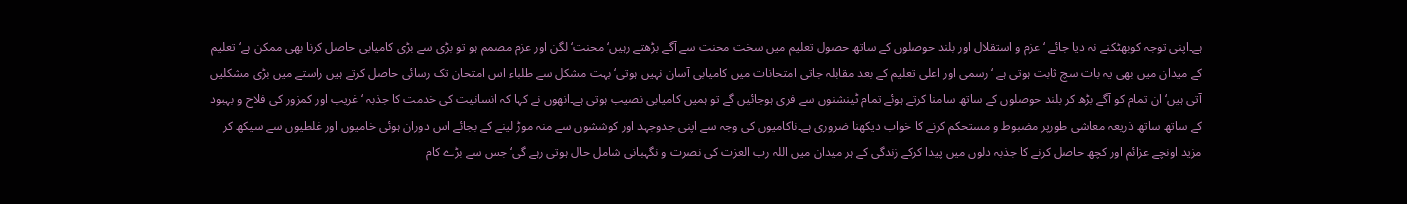ہے۔اپنی توجہ کوبھٹکنے نہ دیا جائے ‘ عزم و استقلال اور بلند حوصلوں کے ساتھ حصول تعلیم میں سخت محنت سے آگے بڑھتے رہیں‘ محنت‘ لگن اور عزم مصمم ہو تو بڑی سے بڑی کامیابی حاصل کرنا بھی ممکن ہے‘ تعلیم کے میدان میں بھی یہ بات سچ ثابت ہوتی ہے ‘رسمی اور اعلی تعلیم کے بعد مقابلہ جاتی امتحانات میں کامیابی آسان نہیں ہوتی‘ بہت مشکل سے طلباء اس امتحان تک رسائی حاصل کرتے ہیں راستے میں بڑی مشکلیں آتی ہیں‘ ان تمام کو آگے بڑھ کر بلند حوصلوں کے ساتھ سامنا کرتے ہوئے تمام ٹینشنوں سے فری ہوجائیں گے تو ہمیں کامیابی نصیب ہوتی ہے۔انھوں نے کہا کہ انسانیت کی خدمت کا جذبہ ‘غریب اور کمزور کی فلاح و بہبود کے ساتھ ساتھ ذریعہ معاشی طورپر مضبوط و مستحکم کرنے کا خواب دیکھنا ضروری ہے۔ناکامیوں کی وجہ سے اپنی جدوجہد اور کوششوں سے منہ موڑ لینے کے بجائے اس دوران ہوئی خامیوں اور غلطیوں سے سیکھ کر مزید اونچے عزائم اور کچھ حاصل کرنے کا جذبہ دلوں میں پیدا کرکے زندگی کے ہر میدان میں اللہ رب العزت کی نصرت و نگہبانی شامل حال ہوتی رہے گی‘جس سے بڑے کام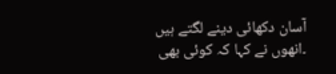آسان دکھائی دینے لگتے ہیں ۔انھوں نے کہا کہ کوئی بھی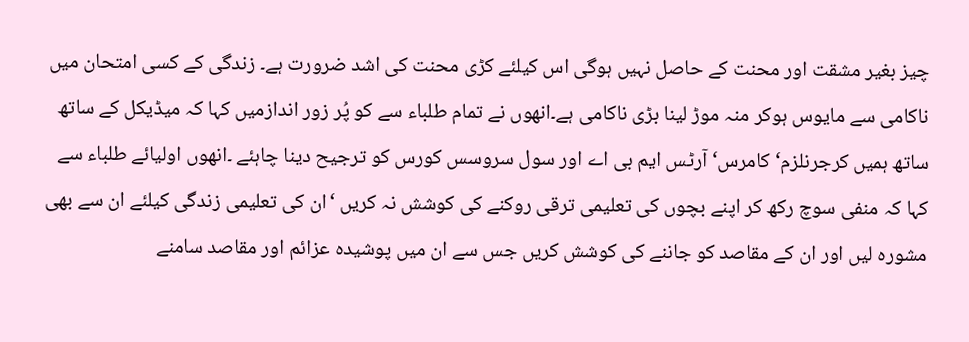چیز بغیر مشقت اور محنت کے حاصل نہیں ہوگی اس کیلئے کڑی محنت کی اشد ضرورت ہے۔ زندگی کے کسی امتحان میں ناکامی سے مایوس ہوکر منہ موڑ لینا بڑی ناکامی ہے۔انھوں نے تمام طلباء سے کو پُر زور اندازمیں کہا کہ میڈیکل کے ساتھ ساتھ ہمیں کرجرنلزم‘کامرس‘ آرٹس ایم بی اے اور سول سروسس کورس کو ترجیح دینا چاہئے ۔انھوں اولیائے طلباء سے کہا کہ منفی سوچ رکھ کر اپنے بچوں کی تعلیمی ترقی روکنے کی کوشش نہ کریں ‘ان کی تعلیمی زندگی کیلئے ان سے بھی مشورہ لیں اور ان کے مقاصد کو جاننے کی کوشش کریں جس سے ان میں پوشیدہ عزائم اور مقاصد سامنے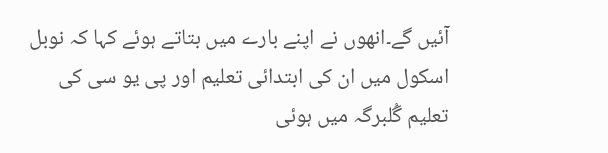آئیں گے۔انھوں نے اپنے بارے میں بتاتے ہوئے کہا کہ نوبل اسکول میں ان کی ابتدائی تعلیم اور پی یو سی کی تعلیم گُلبرگہ میں ہوئی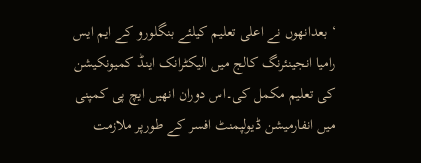‘ بعدانھوں نے اعلی تعلیم کیلئے بنگلورو کے ایم ایس رامیا انجینئرنگ کالج میں الیکٹرانک اینڈ کمیونکیشن کی تعلیم مکمل کی۔اس دوران انھیں ایچ پی کمپنی میں انفارمیشن ڈیولپمنٹ افسر کے طورپر ملازمت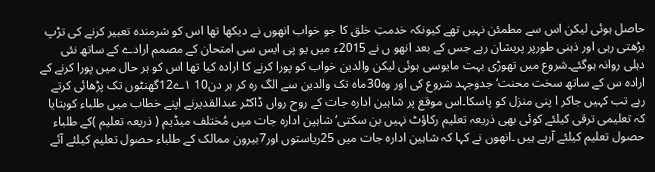حاصل ہوئی لیکن اس سے مطمئن نہیں تھے کیونکہ خدمتِ خلق کا جو خواب انھوں نے دیکھا تھا اس کو شرمندہ تعبیر کرنے کی تڑپ بڑھتی رہی اور ذہنی طورپر پریشان رہے جس کے بعد انھو ں نے 2015ء میں یو پی ایس سی امتحان کے مصمم ارادے کے ساتھ نئی دہلی روانہ ہوگئے۔شروع میں تھوڑی بہت مایوسی ہوئی لیکن والدین خواب کو پورا کرنے کا ارادہ کیا تھا اس کو ہر حال میں پورا کرنے کے ارادہ س کے ساتھ سخت محنت‘ جدوجہد شروع کی اور وہ30ماہ تک والدین سے الگ رہ کر ہر دن10 ۱ے12گھنٹوں تک پڑھائی کرتے رہے تب کہیں جاکر ا پنی منزل کو پاسکا۔اس موقع پر شاہین ادارہ جات کے روح رواں ڈاکٹر عبدالقدیرنے اپنے خطاب میں طلباء کوبتایا کہ تعلیمی ترقی کیلئے کوئی بھی ذریعہ تعلیم رکاؤٹ نہیں بن سکتی‘شاہین ادارہ جات میں مُختلف میڈیم ( ذریعہ تعلیم )کے طلباء حصول تعلیم کیلئے آرہے ہیں ۔انھوں نے کہا کہ شاہین ادارہ جات میں 25ریاستوں اور7بیرون ممالک کے طلباء حصول تعلیم کیلئے آئے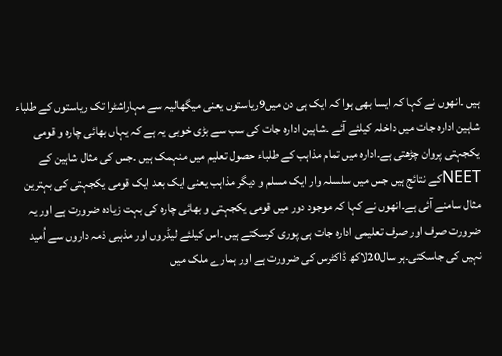ہیں ۔انھوں نے کہا کہ ایسا بھی ہوا کہ ایک ہی دن میں9ریاستوں یعنی میگھالیہ سے مہاراشٹرا تک ریاستوں کے طلباء شاہین ادارہ جات میں داخلہ کیلئے آئے ۔شاہین ادارہ جات کی سب سے بڑی خوبی یہ ہے کہ یہاں بھائی چارہ و قومی یکجہتی پروان چڑھتی ہے۔ادارہ میں تمام مذاہب کے طلباء حصول تعلیم میں منہمک ہیں ۔جس کی مثال شاہین کے NEETکے نتائج ہیں جس میں سلسلہ وار ایک مسلم و دیگر مذاہب یعنی ایک بعد ایک قومی یکجہتی کی بہترین مثال سامنے آئی ہے۔انھوں نے کہا کہ موجود دور میں قومی یکجہتی و بھائی چارہ کی بہت زیادہ ضرورت ہے اور یہ ضرورت صرف اور صرف تعلیمی ادارہ جات ہی پوری کرسکتے ہیں ۔اس کیلئے لیڈروں اور مذہبی ذمہ داروں سے اُمید نہیں کی جاسکتی۔ہر سال20لاکھ ڈاکٹرس کی ضرورت ہے اور ہمارے ملک میں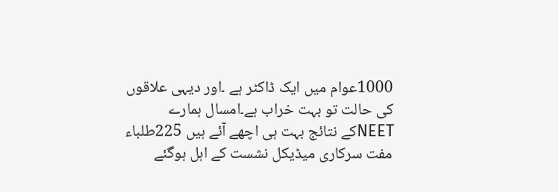1000عوام میں ایک ڈاکٹر ہے ۔اور دیہی علاقوں کی حالت تو بہت خراب ہے۔امسال ہمارے NEETکے نتائج بہت ہی اچھے آئے ہیں 225طلباء مفت سرکاری میڈیکل نشست کے اہل ہوگئے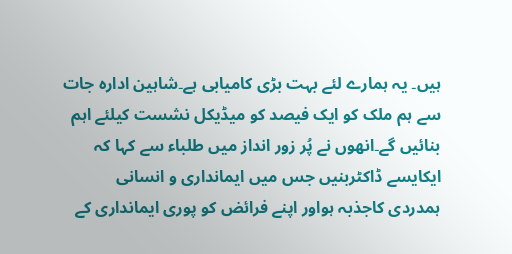ہیں۔ یہ ہمارے لئے بہت بڑی کامیابی ہے۔شاہین ادارہ جات سے ہم ملک کو ایک فیصد کو میڈیکل نشست کیلئے اہم بنائیں گے۔انھوں نے پُر زور انداز میں طلباء سے کہا کہ ایکایسے ڈاکٹربنیں جس میں ایمانداری و انسانی ہمدردی کاجذبہ ہواور اپنے فرائض کو پوری ایمانداری کے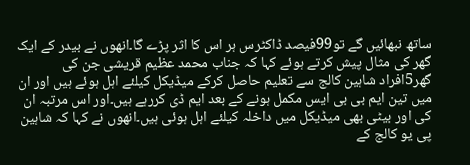ساتھ نبھائیں گے تو99فیصد ڈاکٹرس ہر اس کا اثر پڑے گا۔انھوں نے بیدر کے ایک گھر کی مثال پیش کرتے ہوئے کہا کہ جناب محمد عظیم قریشی جن کی گھر5افراد شاہین کالج سے تعلیم حاصل کرکے میڈیکل کیلئے اہل ہوئے ہیں اور ان میں تین ایم بی بی ایس مکمل ہونے کے بعد ایم ڈی کررہے ہیں۔اور اس مرتبہ ان کی اور بیٹی بھی میڈیکل میں داخلہ کیلئے اہل ہوئی ہیں۔انھوں نے کہا کہ شاہین پی یو کالج کے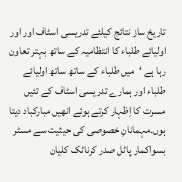تاریخ ساز نتائج کیلئے تدریسی اسٹاف اور اور اولیائے طلباء کا انتظامیہ کے ساتھ بہتر تعاون رہا ہے ‘میں طلباء کے ساتھ ساتھ اولیائے طلباء اور ہمارے تدریسی اسٹاف کے تئیں مسرت کا اِظہار کرتے ہوئے انھیں مبارکباد دیتا ہوں۔مہمانانِ خصوصی کی حیثیت سے مسٹر بسواکمار پاٹل صدر کرناٹک کلیان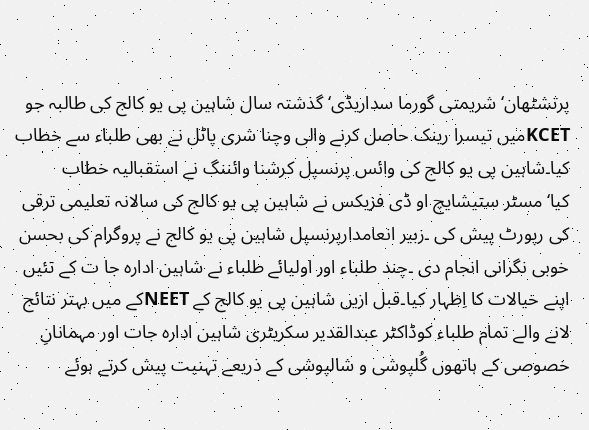پرتشٹھان‘شریمتی گورما سداریڈی‘ گذشتہ سال شاہین پی یو کالج کی طالبہ جو KCETمیں تیسرا رینک حاصل کرنے والی وچنا شری پاٹل نے بھی طلباء سے خطاب کیا۔شاہین پی یو کالج کی وائس پرنسپل کرشنا وائننگ نے استقبالیہ خطاب کیا‘مسٹر ستیشایچ او ڈی فزیکس نے شاہین پی یو کالج کی سالانہ تعلیمی ترقی کی رپورٹ پیش کی ۔زبیر انعامدارپرنسپل شاہین پی یو کالج نے پروگرام کی بحسن خوبی نگرانی انجام دی ۔چند طلباء اور اولیائے طلباء نے شاہین ادارہ جا ت کے تئیں اپنے خیالات کا اِظہار کیا۔قبل ازیں شاہین پی یو کالج کے NEETکے میں بہتر نتائج لانے والے تمام طلباء کوڈاکٹر عبدالقدیر سکریٹری شاہین ادارہ جات اور مہمانانِ خصوصی کے ہاتھوں گُلپوشی و شالپوشی کے ذریعے تہنیت پیش کرتے ہوئے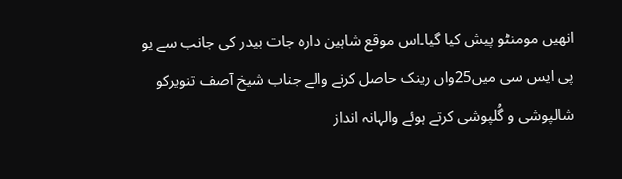انھیں مومنٹو پیش کیا گیا۔اس موقع شاہین دارہ جات بیدر کی جانب سے یو پی ایس سی میں25واں رینک حاصل کرنے والے جناب شیخ آصف تنویرکو شالپوشی و گُلپوشی کرتے ہوئے والہانہ انداز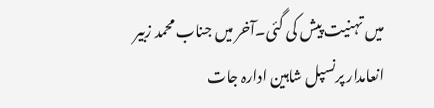میں تہنیت پیش کی گئی۔آخر میں جناب محمد زبیر انعامدار پرنسپل شاہین ادارہ جات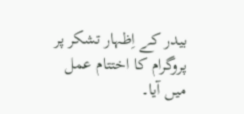بیدر کے اِظہار تشکر پر پروگرام کا اختتام عمل میں آیا۔